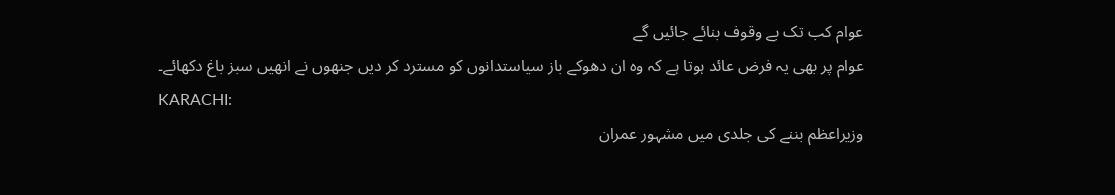عوام کب تک بے وقوف بنائے جائیں گے
عوام پر بھی یہ فرض عائد ہوتا ہے کہ وہ ان دھوکے باز سیاستدانوں کو مسترد کر دیں جنھوں نے انھیں سبز باغ دکھائے۔
KARACHI:
وزیراعظم بننے کی جلدی میں مشہور عمران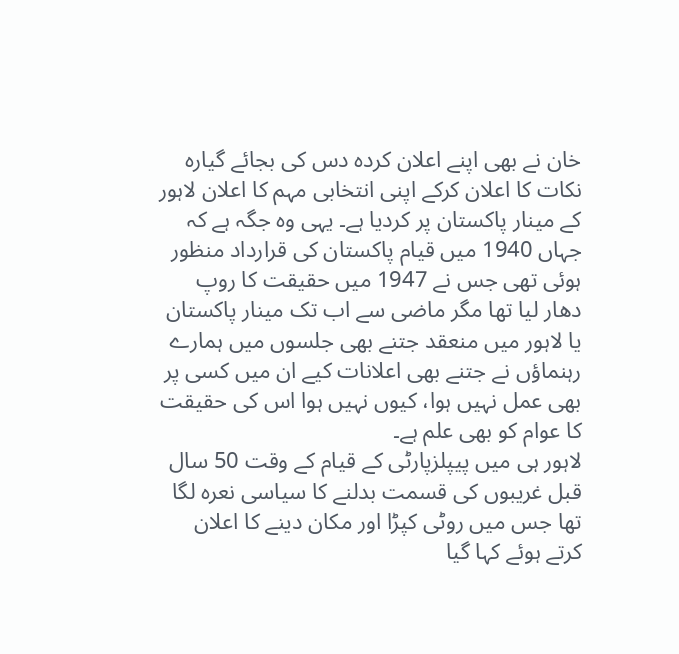خان نے بھی اپنے اعلان کردہ دس کی بجائے گیارہ نکات کا اعلان کرکے اپنی انتخابی مہم کا اعلان لاہور کے مینار پاکستان پر کردیا ہے۔ یہی وہ جگہ ہے کہ جہاں 1940 میں قیام پاکستان کی قرارداد منظور ہوئی تھی جس نے 1947 میں حقیقت کا روپ دھار لیا تھا مگر ماضی سے اب تک مینار پاکستان یا لاہور میں منعقد جتنے بھی جلسوں میں ہمارے رہنماؤں نے جتنے بھی اعلانات کیے ان میں کسی پر بھی عمل نہیں ہوا، کیوں نہیں ہوا اس کی حقیقت کا عوام کو بھی علم ہے۔
لاہور ہی میں پیپلزپارٹی کے قیام کے وقت 50 سال قبل غریبوں کی قسمت بدلنے کا سیاسی نعرہ لگا تھا جس میں روٹی کپڑا اور مکان دینے کا اعلان کرتے ہوئے کہا گیا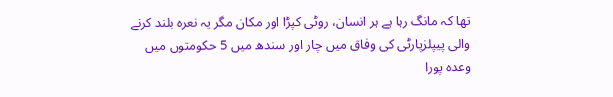تھا کہ مانگ رہا ہے ہر انسان، روٹی کپڑا اور مکان مگر یہ نعرہ بلند کرنے والی پیپلزپارٹی کی وفاق میں چار اور سندھ میں 5 حکومتوں میں وعدہ پورا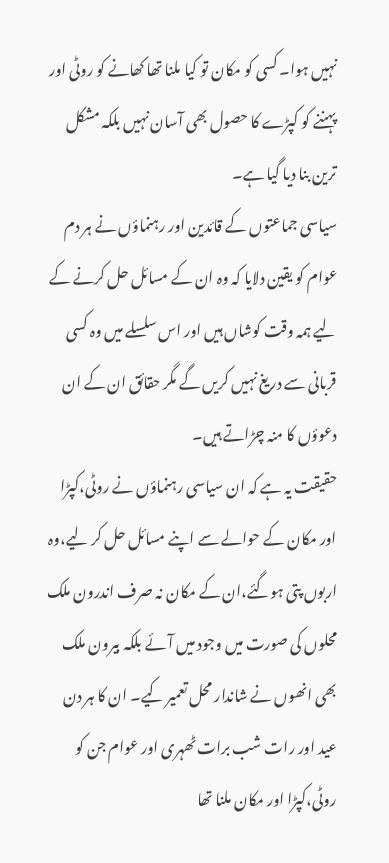نہیں ہوا۔ کسی کو مکان تو کیا ملنا تھا کھانے کو روٹی اور پہننے کو کپڑے کا حصول بھی آسان نہیں بلکہ مشکل ترین بنا دیا گیا ہے۔
سیاسی جماعتوں کے قائدین اور رہنماؤں نے ہر دم عوام کو یقین دلایا کہ وہ ان کے مسائل حل کرنے کے لیے ہمہ وقت کوشاں ہیں اور اس سلسلے میں وہ کسی قربانی سے دریغ نہیں کریں گے مگر حقائق ان کے ان دعوؤں کا منہ چڑاتے ہیں۔
حقیقت یہ ہے کہ ان سیاسی رہنماؤں نے روٹی،کپڑا اور مکان کے حوالے سے اپنے مسائل حل کر لیے،وہ اربوں پتی ہوگئے،ان کے مکان نہ صرف اندرون ملک محلوں کی صورت میں وجود میں آئے بلکہ بیرون ملک بھی انھوں نے شاندار محل تعمیر کیے۔ ان کا ہر دن عید اور رات شب برات ٹھہری اور عوام جن کو روٹی،کپڑا اور مکان ملنا تھا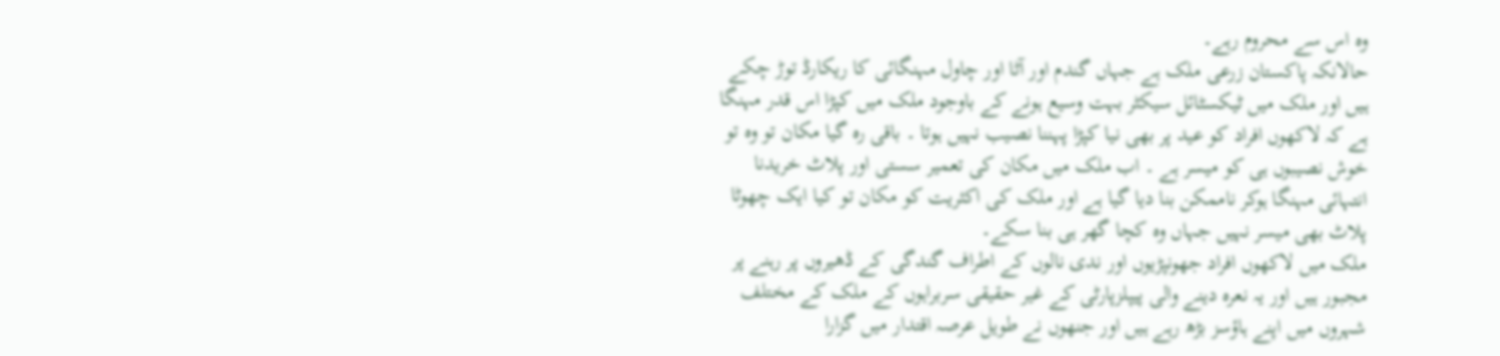وہ اس سے محروم رہے۔
حالانکہ پاکستان زرعی ملک ہے جہاں گندم اور آٹا اور چاول مہنگائی کا ریکارڈ توڑ چکے ہیں اور ملک میں ٹیکسٹائل سیکٹر بہت وسیع ہونے کے باوجود ملک میں کپڑا اس قدر مہنگا ہے کہ لاکھوں افراد کو عید پر بھی نیا کپڑا پہننا نصیب نہیں ہوتا ۔ باقی رہ گیا مکان تو وہ تو خوش نصیبوں ہی کو میسر ہے ۔ اب ملک میں مکان کی تعمیر سستی اور پلاٹ خریدنا انتہائی مہنگا ہوکر ناممکن بنا دیا گیا ہے اور ملک کی اکثریت کو مکان تو کیا ایک چھوٹا پلاٹ بھی میسر نہیں جہاں وہ کچا گھر ہی بنا سکے۔
ملک میں لاکھوں افراد جھونپڑیوں اور ندی نالوں کے اطراف گندگی کے ڈھیروں پر رہنے پر مجبور ہیں اور یہ نعرہ دینے والی پیپلزپارٹی کے غیر حقیقی سربراہوں کے ملک کے مختلف شہروں میں اپنے ہاؤسز بڑھ رہے ہیں اور جنھوں نے طویل عرصہ اقتدار میں گزارا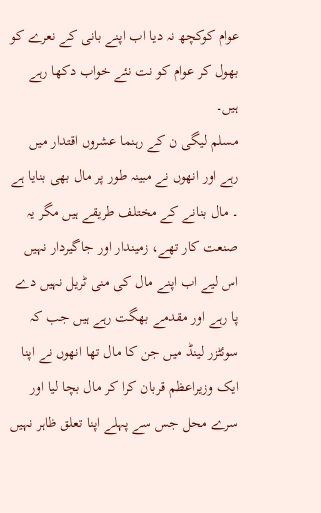عوام کوکچھ نہ دیا اب اپنے بانی کے نعرے کو بھول کر عوام کو نت نئے خواب دکھا رہے ہیں۔
مسلم لیگی ن کے رہنما عشروں اقتدار میں رہے اور انھوں نے مبینہ طور پر مال بھی بنایا ہے ۔ مال بنانے کے مختلف طریقے ہیں مگر یہ صنعت کار تھے، زمیندار اور جاگیردار نہیں اس لیے اب اپنے مال کی منی ٹریل نہیں دے پا رہے اور مقدمے بھگت رہے ہیں جب کہ سوئٹزر لینڈ میں جن کا مال تھا انھوں نے اپنا ایک وزیراعظم قربان کرا کر مال بچا لیا اور سرے محل جس سے پہلے اپنا تعلق ظاہر نہیں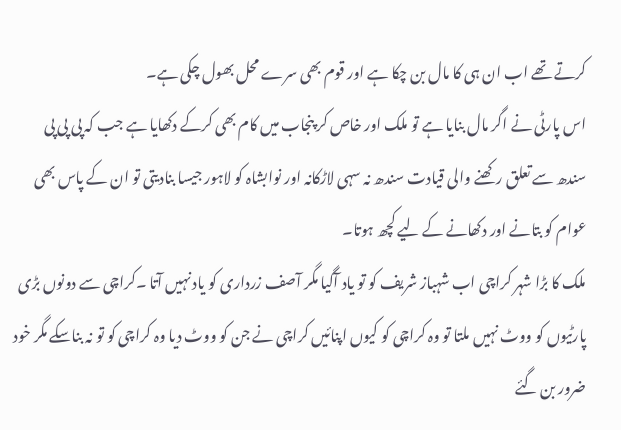کرتے تھے اب ان ہی کا مال بن چکا ہے اور قوم بھی سرے محل بھول چکی ہے۔
اس پارٹی نے اگر مال بنایا ہے تو ملک اور خاص کر پنجاب میں کام بھی کرکے دکھایا ہے جب کہ پی پی پی سندھ سے تعلق رکھنے والی قیادت سندھ نہ سہی لاڑکانہ اور نوابشاہ کو لاہور جیسا بنادیتی تو ان کے پاس بھی عوام کو بتانے اور دکھانے کے لیے کچھ ہوتا۔
ملک کا بڑا شہر کراچی اب شہباز شریف کو تو یاد آگیا مگر آصف زرداری کو یاد نہیں آتا ۔کراچی سے دونوں بڑی پارٹیوں کو ووٹ نہیں ملتا تو وہ کراچی کو کیوں اپنائیں کراچی نے جن کو ووٹ دیا وہ کراچی کو تو نہ بناسکے مگر خود ضرور بن گئے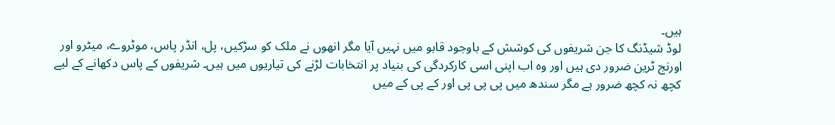ہیں۔
لوڈ شیڈنگ کا جن شریفوں کی کوشش کے باوجود قابو میں نہیں آیا مگر انھوں نے ملک کو سڑکیں، پل، انڈر پاس، موٹروے، میٹرو اور اورنج ٹرین ضرور دی ہیں اور وہ اب اپنی اسی کارکردگی کی بنیاد پر انتخابات لڑنے کی تیاریوں میں ہیں۔ شریفوں کے پاس دکھانے کے لیے کچھ نہ کچھ ضرور ہے مگر سندھ میں پی پی پی اور کے پی کے میں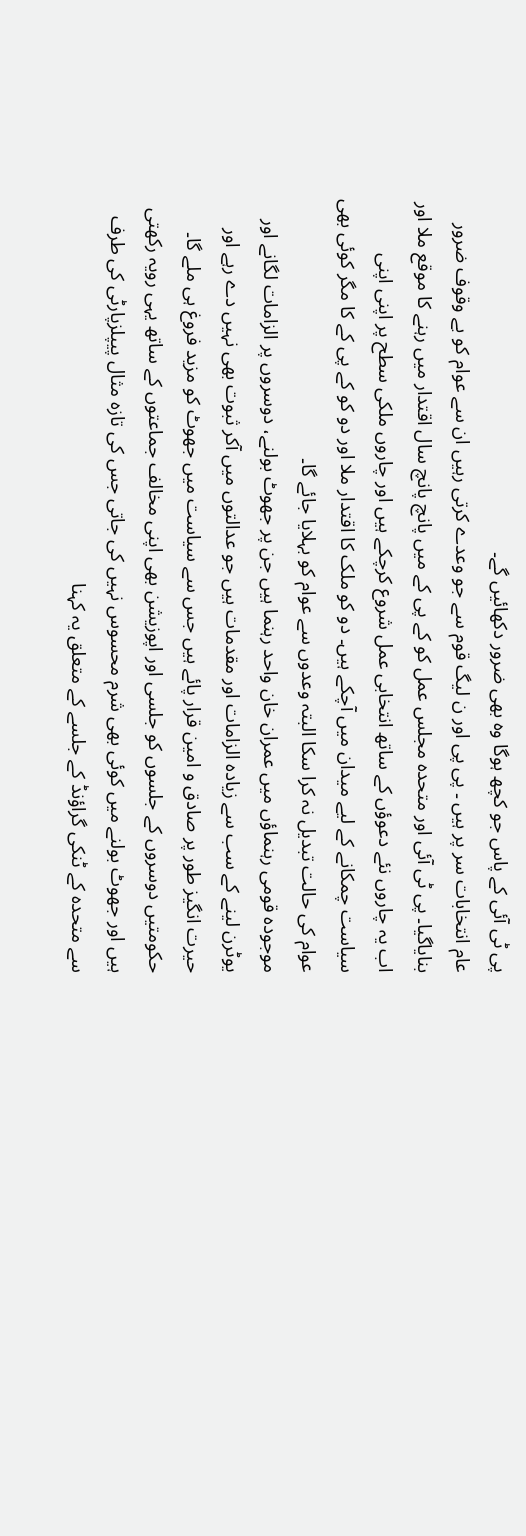پی ٹی آئی کے پاس جو کچھ ہوگا وہ بھی ضرور دکھائیں گے۔
عام انتخابات سر پر ہیں ۔ پی پی اور ن لیگ قوم سے جو وعدے کرتی رہیں ان سے عوام کو بے وقوف ضرور بنایاگیا۔ پی ٹی آئی اور متحدہ مجلس عمل کو کے پی کے میں پانچ پانچ سال اقتدار میں رہنے کا موقع ملا اور اب یہ چاروں نئے دعوؤں کے ساتھ انتخابی عمل شروع کرچکے ہیں اور چاروں ملکی سطح پر اپنی اپنی سیاست چمکانے کے لیے میدان میں آچکے ہیں۔ دو کو ملک کا اقتدار ملا اور دو کو کے پی کے کا مگر کوئی بھی عوام کی حالت تبدیل نہ کرا سکا البتہ وعدوں سے عوام کو بہلایا جائے گا۔
موجودہ قومی رہنماؤں میں عمران خان واحد رہنما ہیں جن پر جھوٹ بولنے، دوسروں پر الزامات لگانے اور یوٹرن لینے کے سب سے زیادہ الزامات اور مقدمات ہیں جو عدالتوں میں آکر ثبوت بھی نہیں دے رہے اور حیرت انگیز طور پر صادق و امین قرار پائے ہیں جس سے سیاست میں جھوٹ کو مزید فروغ ہی ملے گا۔
حکومتیں دوسروں کے جلسوں کو جلسی اور اپوزیشن بھی اپنی مخالف جماعتوں کے ساتھ یہی رویہ رکھتی ہیں اور جھوٹ بولنے میں کوئی بھی شرم محسوس نہیں کی جاتی جس کی تازہ مثال پیپلزپارٹی کی طرف سے متحدہ کے ٹنکی گراؤنڈ کے جلسے کے متعلق یہ کہنا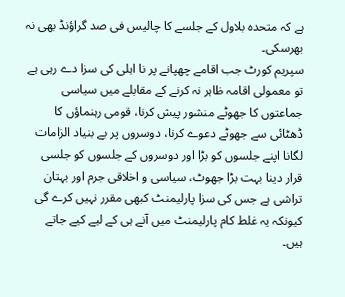ہے کہ متحدہ بلاول کے جلسے کا چالیس فی صد گراؤنڈ بھی نہ بھرسکی۔
سپریم کورٹ جب اقامے چھپانے پر نا اہلی کی سزا دے رہی ہے تو معمولی اقامہ ظاہر نہ کرنے کے مقابلے میں سیاسی جماعتوں کا جھوٹے منشور پیش کرنا، قومی رہنماؤں کا ڈھٹائی سے جھوٹے دعوے کرنا، دوسروں پر بے بنیاد الزامات لگانا اپنے جلسوں کو بڑا اور دوسروں کے جلسوں کو جلسی قرار دینا بہت بڑا جھوٹ، سیاسی و اخلاقی جرم اور بہتان تراشی ہے جس کی سزا پارلیمنٹ کبھی مقرر نہیں کرے گی کیونکہ یہ غلط کام پارلیمنٹ میں آنے ہی کے لیے کیے جاتے ہیں۔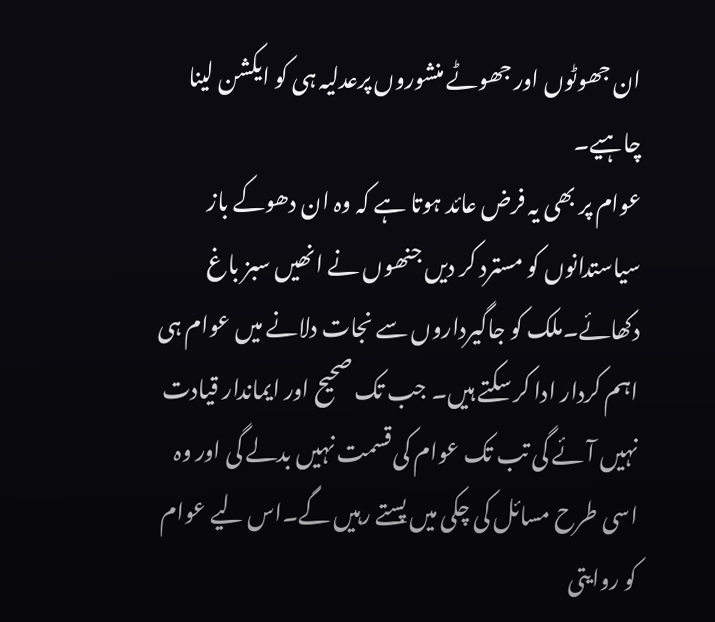ان جھوٹوں اور جھوٹے منشوروں پرعدلیہ ہی کو ایکشن لینا چاہیے۔
عوام پر بھی یہ فرض عائد ہوتا ہے کہ وہ ان دھوکے باز سیاستدانوں کو مسترد کر دیں جنھوں نے انھیں سبز باغ دکھائے۔ملک کو جاگیرداروں سے نجات دلانے میں عوام ہی اہم کردار ادا کر سکتے ہیں۔ جب تک صحیح اور ایماندار قیادت نہیں آئے گی تب تک عوام کی قسمت نہیں بدلے گی اور وہ اسی طرح مسائل کی چکی میں پستے رہیں گے۔اس لیے عوام کو روایتی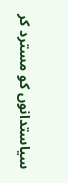سیاستدانوں کو مسترد کر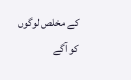کے مخلص لوگوں کو آگے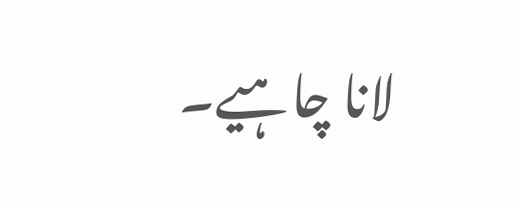لانا چاہیے۔